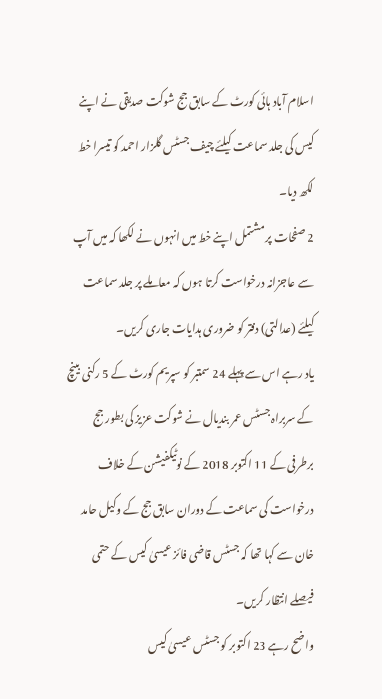اسلام آباد ہائی کورٹ کے سابق جج شوکت صدیقی نے اپنے کیس کی جلد سماعت کیلئے چیف جسٹس گلزار احمد کو تیسرا خط لکھ دیا۔
2 صفحات پر مشتمل اپنے خط میں انہوں نے لکھا کہ میں آپ سے عاجزانہ درخواست کرتا ہوں کہ معاملے پر جلد سماعت کیلئے (عدالتی) دفتر کو ضروری ہدایات جاری کریں۔
یاد رہے اس سے پہلے 24 سمتبر کو سپریم کورٹ کے 5 رکنی بینچ کے سربراہ جسٹس عمر بندیال نے شوکت عزیز کی بطور جج برطرفی کے 11 اکتوبر 2018 کے نوٹیکفیشن کے خلاف درخواست کی سماعت کے دوران سابق جج کے وکیل حامد خان سے کہا تھا کہ جسٹس قاضی فائز عیسیٰ کیس کے حتمی فیصلے انتظار کریں۔
واضح رہے 23 اکتوبر کو جسٹس عیسیٰ کیس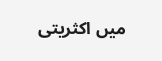میں اکثریتی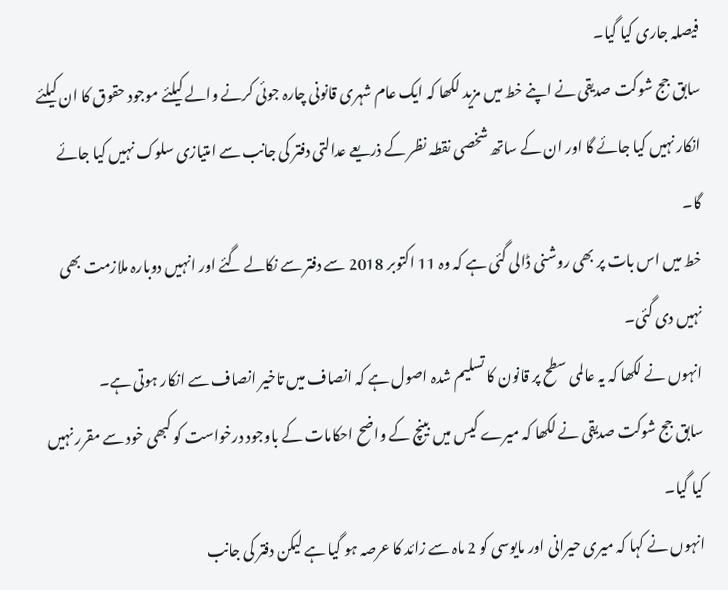فیصلہ جاری کیا گیا۔
سابق جج شوکت صدیقی نے اپنے خط میں مزید لکھا کہ ایک عام شہری قانونی چارہ جوئی کرنے والے کیلئے موجود حقوق کا ان کیلئے انکار نہیں کیا جائے گا اور ان کے ساتھ شخصی نقطہ نظر کے ذریعے عدالتی دفتر کی جانب سے امتیازی سلوک نہیں کیا جائے گا۔
خط میں اس بات پر بھی روشنی ڈالی گئی ہے کہ وہ 11 اکتوبر 2018 سے دفتر سے نکالے گئے اور انہیں دوبارہ ملازمت بھی نہیں دی گئی۔
انہوں نے لکھا کہ یہ عالمی سطح پر قانون کا تسلیم شدہ اصول ہے کہ انصاف میں تاخیر انصاف سے انکار ہوتی ہے۔
سابق جج شوکت صدیقی نے لکھا کہ میرے کیس میں بینچ کے واضح احکامات کے باوجود درخواست کو کبھی خود سے مقرر نہیں کیا گیا۔
انہوں نے کہا کہ میری حیرانی اور مایوسی کو 2 ماہ سے زائد کا عرصہ ہو گیا ہے لیکن دفتر کی جانب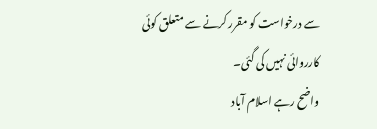سے درخواست کو مقرر کرنے سے متعلق کوئی کارروائی نہیں کی گئی۔
واضح رہے اسلام آباد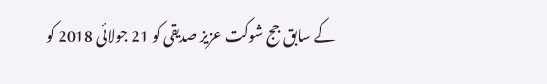کے سابق جج شوکت عزیز صدیقی کو 21 جولائی 2018 کو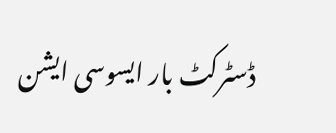ڈسٹرکٹ بار ایسوسی ایشن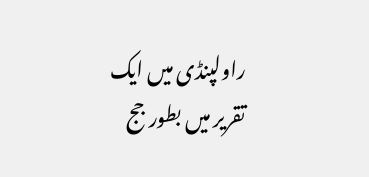راولپنڈی میں ایک تقریر میں بطور جج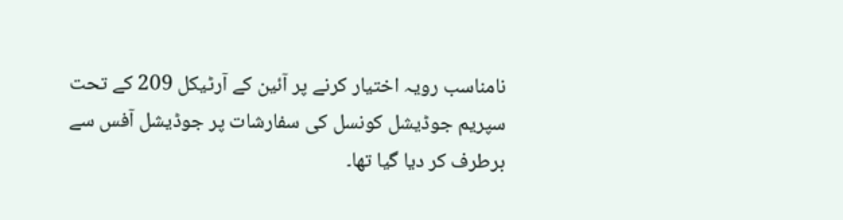نامناسب رویہ اختیار کرنے پر آئین کے آرٹیکل 209 کے تحت سپریم جوڈیشل کونسل کی سفارشات پر جوڈیشل آفس سے برطرف کر دیا گیا تھا۔